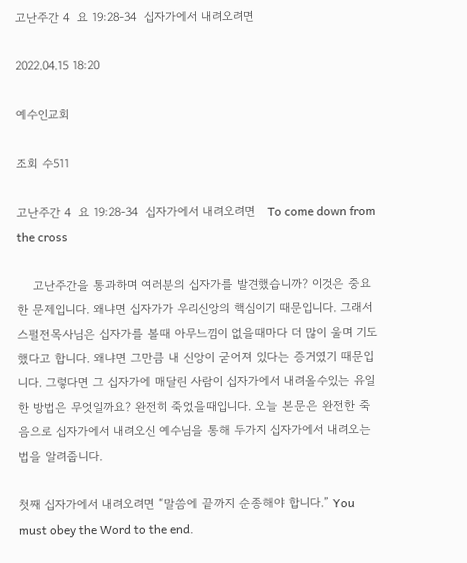고난주간 4  요 19:28-34  십자가에서 내려오려면

2022.04.15 18:20

예수인교회

조회 수511

고난주간 4  요 19:28-34  십자가에서 내려오려면   To come down from the cross

    고난주간을 통과하며 여러분의 십자가를 발견했습니까? 이것은 중요한 문제입니다. 왜냐면 십자가가 우리신앙의 핵심이기 때문입니다. 그래서 스펄전목사님은 십자가를 볼때 아무느낌이 없을때마다 더 많이 울며 기도했다고 합니다. 왜냐면 그만큼 내 신앙이 굳어져 있다는 증거였기 때문입니다. 그렇다면 그 십자가에 매달린 사람이 십자가에서 내려올수있는 유일한 방법은 무엇일까요? 완전히 죽었을때입니다. 오늘 본문은 완전한 죽음으로 십자가에서 내려오신 예수님을 통해 두가지 십자가에서 내려오는 법을 알려줍니다.

첫째 십자가에서 내려오려면 “말씀에 끝까지 순종해야 합니다.” You must obey the Word to the end.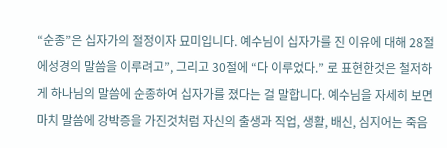“순종”은 십자가의 절정이자 묘미입니다. 예수님이 십자가를 진 이유에 대해 28절에성경의 말씀을 이루려고”, 그리고 30절에 “다 이루었다.” 로 표현한것은 철저하게 하나님의 말씀에 순종하여 십자가를 졌다는 걸 말합니다. 예수님을 자세히 보면 마치 말씀에 강박증을 가진것처럼 자신의 출생과 직업, 생활, 배신, 심지어는 죽음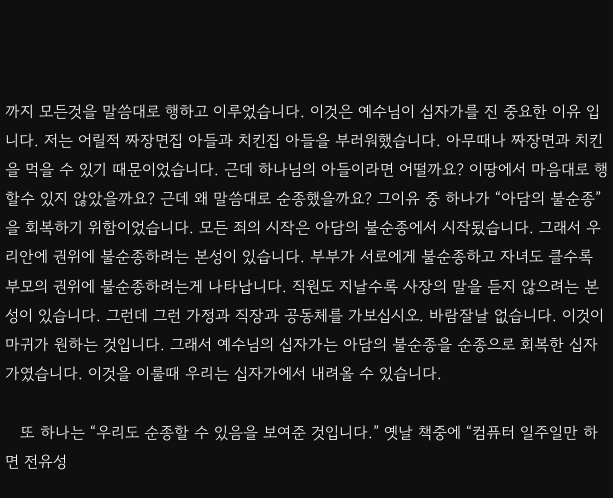까지 모든것을 말씀대로 행하고 이루었습니다. 이것은 예수님이 십자가를 진 중요한 이유 입니다. 저는 어릴적 짜장면집 아들과 치킨집 아들을 부러워했습니다. 아무때나 짜장면과 치킨을 먹을 수 있기 때문이었습니다. 근데 하나님의 아들이라면 어떨까요? 이땅에서 마음대로 행할수 있지 않았을까요? 근데 왜 말씀대로 순종했을까요? 그이유 중 하나가 “아담의 불순종”을 회복하기 위함이었습니다. 모든 죄의 시작은 아담의 불순종에서 시작됬습니다. 그래서 우리안에 권위에 불순종하려는 본성이 있습니다. 부부가 서로에게 불순종하고 자녀도 클수록 부모의 권위에 불순종하려는게 나타납니다. 직원도 지날수록 사장의 말을 듣지 않으려는 본성이 있습니다. 그런데 그런 가정과 직장과 공동체를 가보십시오. 바람잘날 없습니다. 이것이 마귀가 원하는 것입니다. 그래서 예수님의 십자가는 아담의 불순종을 순종으로 회복한 십자가였습니다. 이것을 이룰때 우리는 십자가에서 내려올 수 있습니다.

   또 하나는 “우리도 순종할 수 있음을 보여준 것입니다.” 옛날 책중에 “컴퓨터 일주일만 하면 전유성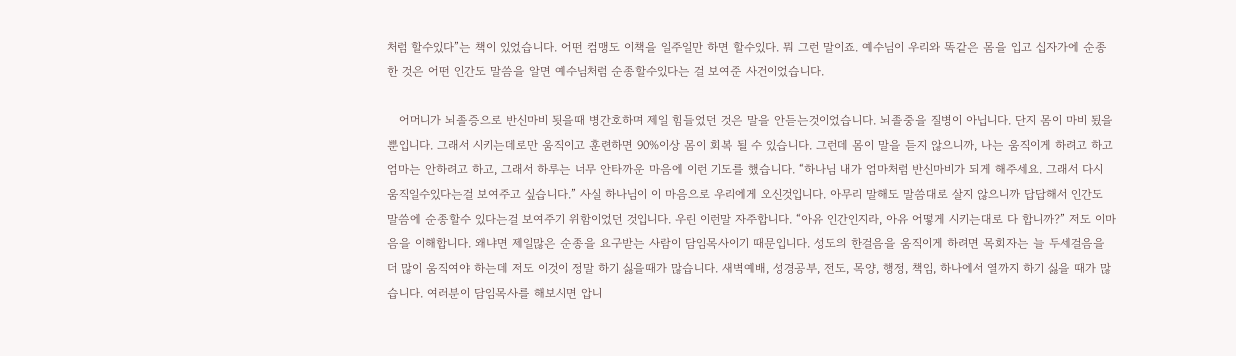처럼 할수있다”는 책이 있었습니다. 어떤 컴맹도 이책을 일주일만 하면 할수있다. 뭐 그런 말이죠. 예수님이 우리와 똑같은 몸을 입고 십자가에 순종한 것은 어떤 인간도 말씀을 알면 예수님처럼 순종할수있다는 걸 보여준 사건이었습니다.

   어머니가 뇌졸증으로 반신마비 됫을때 병간호하며 제일 힘들었던 것은 말을 안듣는것이었습니다. 뇌졸중을 질병이 아닙니다. 단지 몸이 마비 됬을 뿐입니다. 그래서 시키는데로만 움직이고 훈련하면 90%이상 몸이 회복 될 수 있습니다. 그런데 몸이 말을 듣지 않으니까, 나는 움직이게 하려고 하고 엄마는 안하려고 하고, 그래서 하루는 너무 안타까운 마음에 이런 기도를 했습니다. “하나님 내가 엄마처럼 반신마비가 되게 해주세요. 그래서 다시 움직일수있다는걸 보여주고 싶습니다.” 사실 하나님이 이 마음으로 우리에게 오신것입니다. 아무리 말해도 말씀대로 살지 않으니까 답답해서 인간도 말씀에 순종할수 있다는걸 보여주기 위함이었던 것입니다. 우린 이런말 자주합니다. “아유 인간인지라, 아유 어떻게 시키는대로 다 합니까?” 저도 이마음을 이해합니다. 왜냐면 제일많은 순종을 요구받는 사람이 담임목사이기 때문입니다. 성도의 한걸음을 움직이게 하려면 목회자는 늘 두세걸음을 더 많이 움직여야 하는데 저도 이것이 정말 하기 싫을때가 많습니다. 새벽예배, 성경공부, 전도, 목양, 행정, 책임, 하나에서 열까지 하기 싫을 때가 많습니다. 여러분이 담임목사를 해보시면 압니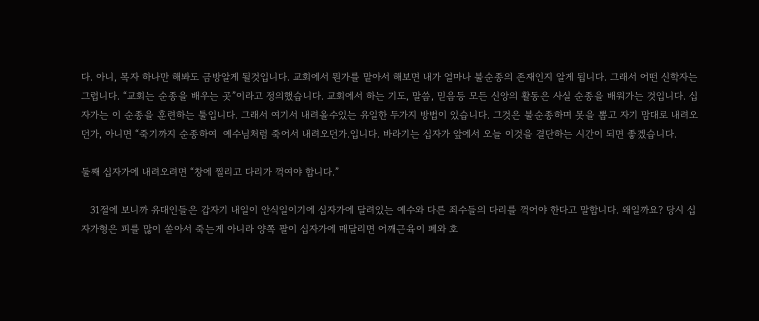다. 아니, 목자 하나만 해봐도 금방알게 될것입니다. 교회에서 뭔가를 맡아서 해보면 내가 얼마나 불순종의 존재인지 알게 됩니다. 그래서 어떤 신학자는 그럽니다. “교회는 순종을 배우는 곳”이라고 정의했습니다. 교회에서 하는 기도, 말씀, 믿음등 모든 신앙의 활동은 사실 순종을 배워가는 것입니다. 십자가는 이 순종을 훈련하는 툴입니다. 그래서 여기서 내려올수있는 유일한 두가지 방법이 있습니다. 그것은 불순종하며 못을 뽑고 자기 맘대로 내려오던가, 아니면 “죽기까지 순종하여  예수님처럼 죽어서 내려오던가.입니다. 바라기는 십자가 앞에서 오늘 이것을 결단하는 시간이 되면 좋겠습니다.

둘째 십자가에 내려오려면 “창에 찔리고 다리가 꺽여야 합니다.”

   31절에 보니까 유대인들은 갑자기 내일이 안식일이기에 십자가에 달려있는 예수와 다른 죄수들의 다리를 꺽어야 한다고 말합니다. 왜일까요? 당시 십자가형은 피를 많이 쏟아서 죽는게 아니라 양쪽 팔이 십자가에 매달리면 어깨근육이 폐와 호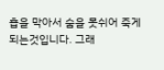흡을 막아서 숨을 못쉬어 죽게되는것입니다. 그래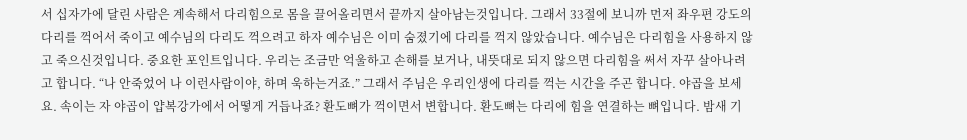서 십자가에 달린 사람은 계속해서 다리힘으로 몸을 끌어올리면서 끝까지 살아남는것입니다. 그래서 33절에 보니까 먼저 좌우편 강도의 다리를 꺽어서 죽이고 예수님의 다리도 꺽으려고 하자 예수님은 이미 숨졌기에 다리를 꺽지 않았습니다. 예수님은 다리힘을 사용하지 않고 죽으신것입니다. 중요한 포인트입니다. 우리는 조금만 억울하고 손해를 보거나, 내뜻대로 되지 않으면 다리힘을 써서 자꾸 살아나려고 합니다. “나 안죽었어 나 이런사람이야, 하며 욱하는거죠.” 그래서 주님은 우리인생에 다리를 꺽는 시간을 주곤 합니다. 야곱을 보세요. 속이는 자 야곱이 얍복강가에서 어떻게 거듭나죠? 환도뼈가 꺽이면서 변합니다. 환도뼈는 다리에 힘을 연결하는 뼈입니다. 밤새 기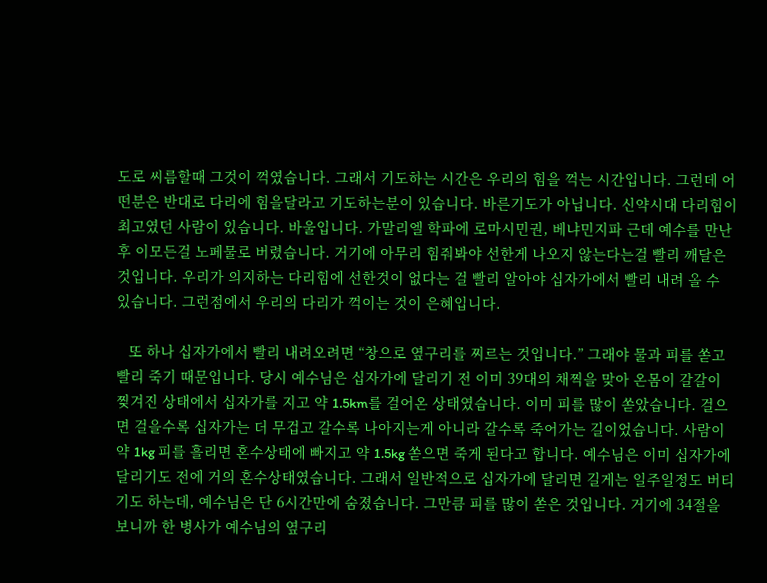도로 씨름할때 그것이 꺽였습니다. 그래서 기도하는 시간은 우리의 힘을 꺽는 시간입니다. 그런데 어떤분은 반대로 다리에 힘을달라고 기도하는분이 있습니다. 바른기도가 아닙니다. 신약시대 다리힘이 최고였던 사람이 있습니다. 바울입니다. 가말리엘 학파에 로마시민권, 베냐민지파 근데 예수를 만난후 이모든걸 노페물로 버렸습니다. 거기에 아무리 힘줘봐야 선한게 나오지 않는다는걸 빨리 깨달은것입니다. 우리가 의지하는 다리힘에 선한것이 없다는 걸 빨리 알아야 십자가에서 빨리 내려 올 수 있습니다. 그런점에서 우리의 다리가 꺽이는 것이 은혜입니다.

   또 하나 십자가에서 빨리 내려오려면 “창으로 옆구리를 찌르는 것입니다.” 그래야 물과 피를 쏟고 빨리 죽기 때문입니다. 당시 예수님은 십자가에 달리기 전 이미 39대의 채찍을 맞아 온몸이 갈갈이 찢겨진 상태에서 십자가를 지고 약 1.5km를 걸어온 상태였습니다. 이미 피를 많이 쏟았습니다. 걸으면 걸을수록 십자가는 더 무겁고 갈수록 나아지는게 아니라 갈수록 죽어가는 길이었습니다. 사람이 약 1kg 피를 흘리면 혼수상태에 빠지고 약 1.5kg 쏟으면 죽게 된다고 합니다. 예수님은 이미 십자가에 달리기도 전에 거의 혼수상태였습니다. 그래서 일반적으로 십자가에 달리면 길게는 일주일정도 버티기도 하는데, 예수님은 단 6시간만에 숨졌습니다. 그만큼 피를 많이 쏟은 것입니다. 거기에 34절을 보니까 한 병사가 예수님의 옆구리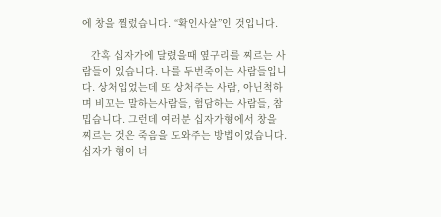에 창을 찔렀습니다. “확인사살”인 것입니다.

   간혹 십자가에 달렸을때 옆구리를 찌르는 사람들이 있습니다. 나를 두번죽이는 사람들입니다. 상처입었는데 또 상처주는 사람, 아닌척하며 비꼬는 말하는사람들, 험담하는 사람들, 참 밉습니다. 그런데 여러분 십자가형에서 창을 찌르는 것은 죽음을 도와주는 방법이었습니다. 십자가 형이 너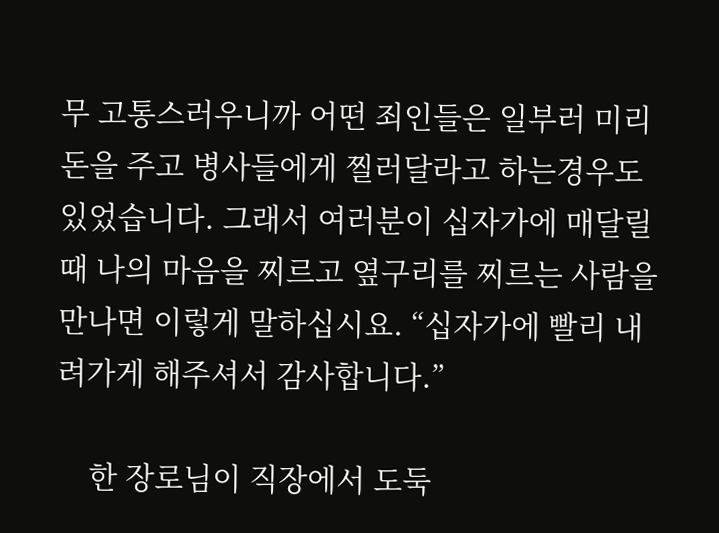무 고통스러우니까 어떤 죄인들은 일부러 미리 돈을 주고 병사들에게 찔러달라고 하는경우도 있었습니다. 그래서 여러분이 십자가에 매달릴때 나의 마음을 찌르고 옆구리를 찌르는 사람을 만나면 이렇게 말하십시요. “십자가에 빨리 내려가게 해주셔서 감사합니다.”

    한 장로님이 직장에서 도둑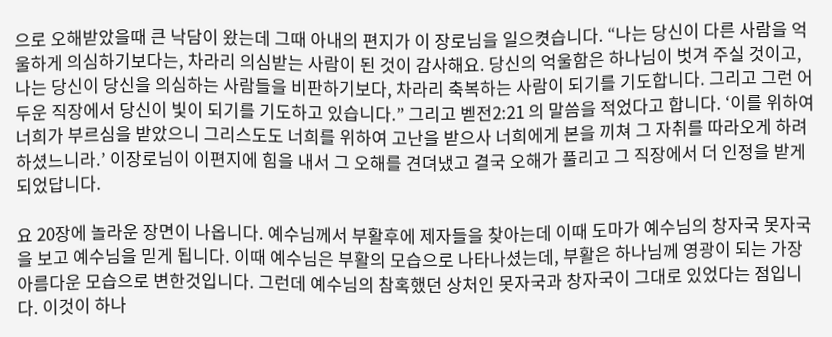으로 오해받았을때 큰 낙담이 왔는데 그때 아내의 편지가 이 장로님을 일으켯습니다. “나는 당신이 다른 사람을 억울하게 의심하기보다는, 차라리 의심받는 사람이 된 것이 감사해요. 당신의 억울함은 하나님이 벗겨 주실 것이고, 나는 당신이 당신을 의심하는 사람들을 비판하기보다, 차라리 축복하는 사람이 되기를 기도합니다. 그리고 그런 어두운 직장에서 당신이 빛이 되기를 기도하고 있습니다.” 그리고 벧전2:21 의 말씀을 적었다고 합니다. ‘이를 위하여 너희가 부르심을 받았으니 그리스도도 너희를 위하여 고난을 받으사 너희에게 본을 끼쳐 그 자취를 따라오게 하려 하셨느니라.’ 이장로님이 이편지에 힘을 내서 그 오해를 견뎌냈고 결국 오해가 풀리고 그 직장에서 더 인정을 받게 되었답니다.

요 20장에 놀라운 장면이 나옵니다. 예수님께서 부활후에 제자들을 찾아는데 이때 도마가 예수님의 창자국 못자국을 보고 예수님을 믿게 됩니다. 이때 예수님은 부활의 모습으로 나타나셨는데, 부활은 하나님께 영광이 되는 가장 아름다운 모습으로 변한것입니다. 그런데 예수님의 참혹했던 상처인 못자국과 창자국이 그대로 있었다는 점입니다. 이것이 하나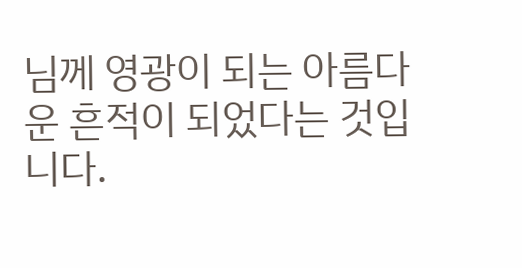님께 영광이 되는 아름다운 흔적이 되었다는 것입니다.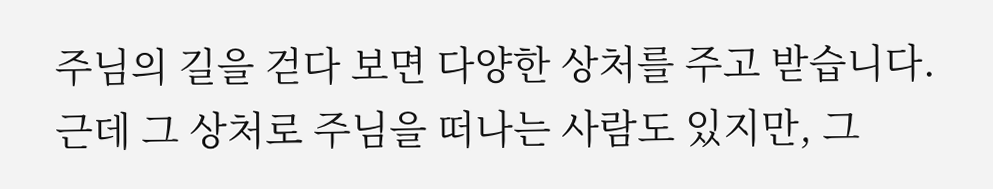주님의 길을 걷다 보면 다양한 상처를 주고 받습니다. 근데 그 상처로 주님을 떠나는 사람도 있지만, 그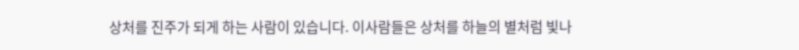상처를 진주가 되게 하는 사람이 있습니다. 이사람들은 상처를 하늘의 별처럼 빛나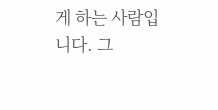게 하는 사람입니다. 그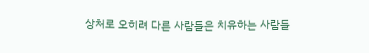상처로 오히려 다른 사람들은 치유하는 사람들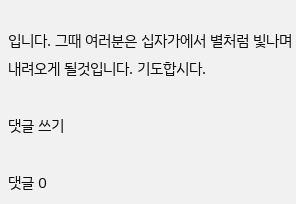입니다. 그때 여러분은 십자가에서 별처럼 빛나며 내려오게 될것입니다. 기도합시다.

댓글 쓰기

댓글 0